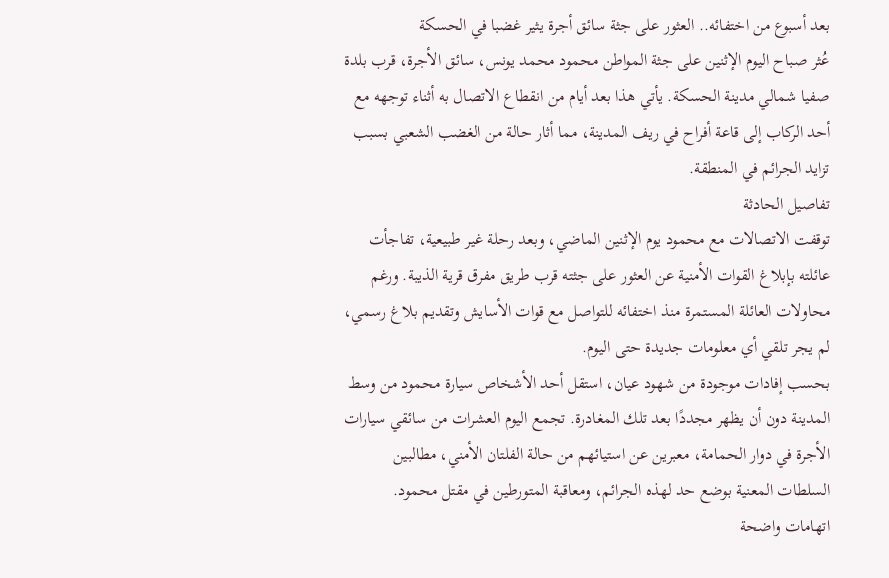بعد أسبوع من اختفائه.. العثور على جثة سائق أجرة يثير غضبا في الحسكة
عُثر صباح اليوم الإثنين على جثة المواطن محمود محمد يونس، سائق الأجرة، قرب بلدة صفيا شمالي مدينة الحسكة. يأتي هذا بعد أيام من انقطاع الاتصال به أثناء توجهه مع أحد الركاب إلى قاعة أفراح في ريف المدينة، مما أثار حالة من الغضب الشعبي بسبب تزايد الجرائم في المنطقة.
تفاصيل الحادثة
توقفت الاتصالات مع محمود يوم الإثنين الماضي، وبعد رحلة غير طبيعية، تفاجأت عائلته بإبلاغ القوات الأمنية عن العثور على جثته قرب طريق مفرق قرية الذيبة. ورغم محاولات العائلة المستمرة منذ اختفائه للتواصل مع قوات الأسايش وتقديم بلاغ رسمي، لم يجر تلقي أي معلومات جديدة حتى اليوم.
بحسب إفادات موجودة من شهود عيان، استقل أحد الأشخاص سيارة محمود من وسط المدينة دون أن يظهر مجددًا بعد تلك المغادرة. تجمع اليوم العشرات من سائقي سيارات الأجرة في دوار الحمامة، معبرين عن استيائهم من حالة الفلتان الأمني، مطالبين السلطات المعنية بوضع حد لهذه الجرائم، ومعاقبة المتورطين في مقتل محمود.
اتهامات واضحة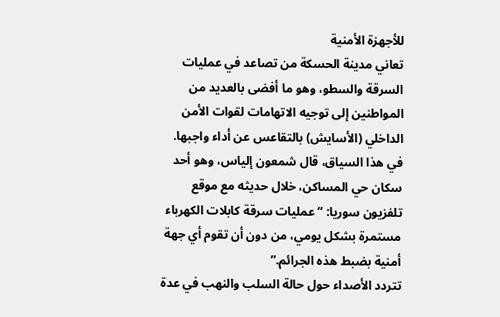للأجهزة الأمنية
تعاني مدينة الحسكة من تصاعد في عمليات السرقة والسطو، وهو ما أفضى بالعديد من المواطنين إلى توجيه الاتهامات لقوات الأمن الداخلي (الأسايش) بالتقاعس عن أداء واجبها. في هذا السياق، قال شمعون إلياس، وهو أحد سكان حي المساكن، خلال حديثه مع موقع تلفزيون سوريا: “عمليات سرقة كابلات الكهرباء مستمرة بشكل يومي، من دون أن تقوم أي جهة أمنية بضبط هذه الجرائم.”
تتردد الأصداء حول حالة السلب والنهب في عدة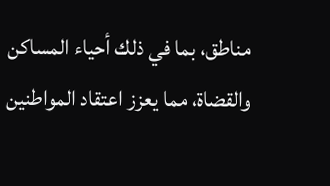مناطق، بما في ذلك أحياء المساكن والقضاة، مما يعزز اعتقاد المواطنين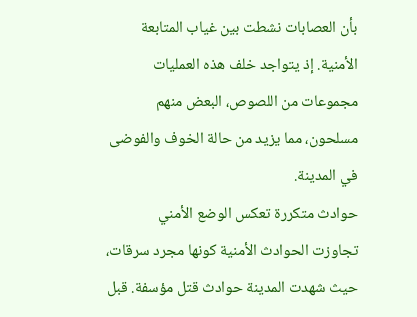بأن العصابات نشطت بين غياب المتابعة الأمنية. إذ يتواجد خلف هذه العمليات مجموعات من اللصوص، البعض منهم مسلحون، مما يزيد من حالة الخوف والفوضى في المدينة.
حوادث متكررة تعكس الوضع الأمني
تجاوزت الحوادث الأمنية كونها مجرد سرقات، حيث شهدت المدينة حوادث قتل مؤسفة. قبل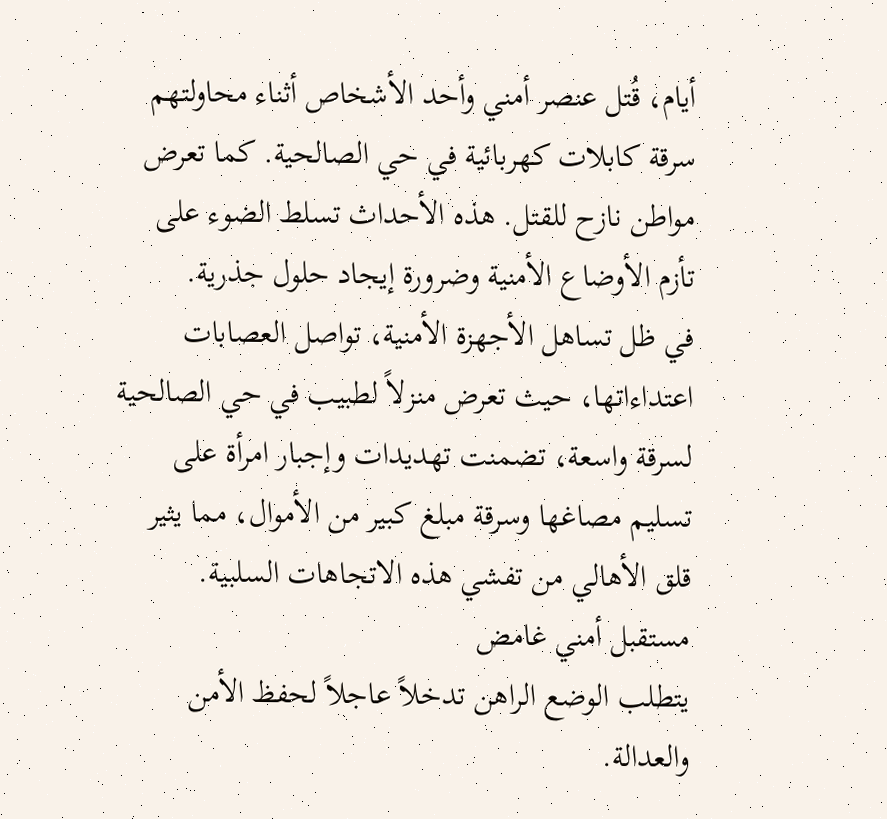أيام، قُتل عنصر أمني وأحد الأشخاص أثناء محاولتهم سرقة كابلات كهربائية في حي الصالحية. كما تعرض مواطن نازح للقتل. هذه الأحداث تسلط الضوء على تأزم الأوضاع الأمنية وضرورة إيجاد حلول جذرية.
في ظل تساهل الأجهزة الأمنية، تواصل العصابات اعتداءاتها، حيث تعرض منزلاً لطبيب في حي الصالحية لسرقة واسعة، تضمنت تهديدات وإجبار امرأة على تسليم مصاغها وسرقة مبلغ كبير من الأموال، مما يثير قلق الأهالي من تفشي هذه الاتجاهات السلبية.
مستقبل أمني غامض
يتطلب الوضع الراهن تدخلاً عاجلاً لحفظ الأمن والعدالة.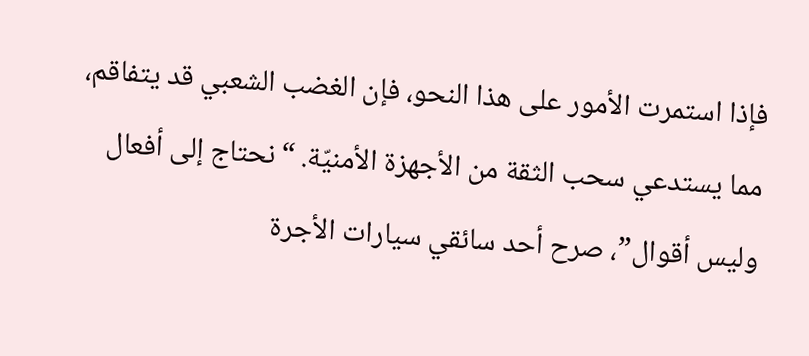فإذا استمرت الأمور على هذا النحو، فإن الغضب الشعبي قد يتفاقم، مما يستدعي سحب الثقة من الأجهزة الأمنيّة. “نحتاج إلى أفعال وليس أقوال”، صرح أحد سائقي سيارات الأجرة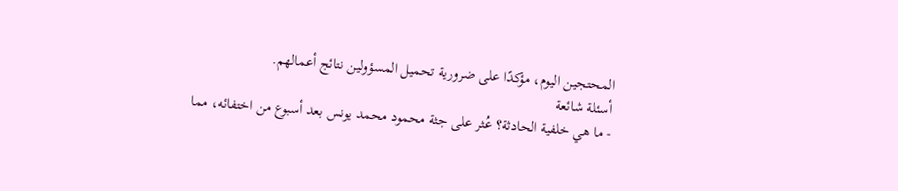المحتجين اليوم، مؤكدًا على ضرورية تحميل المسؤولين نتائج أعمالهم.
أسئلة شائعة
- ما هي خلفية الحادثة؟ عُثر على جثة محمود محمد يونس بعد أسبوع من اختفائه، مما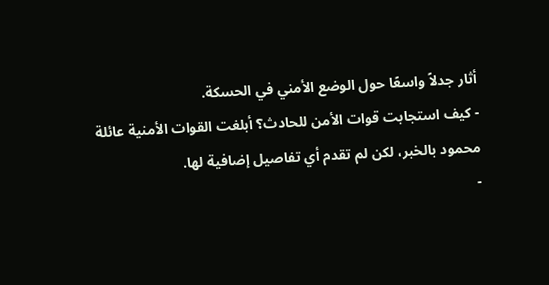أثار جدلاً واسعًا حول الوضع الأمني في الحسكة.
- كيف استجابت قوات الأمن للحادث؟ أبلغت القوات الأمنية عائلة محمود بالخبر، لكن لم تقدم أي تفاصيل إضافية لها.
-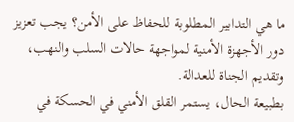ما هي التدابير المطلوبة للحفاظ على الأمن؟ يجب تعزيز دور الأجهزة الأمنية لمواجهة حالات السلب والنهب، وتقديم الجناة للعدالة.
بطبيعة الحال، يستمر القلق الأمني في الحسكة في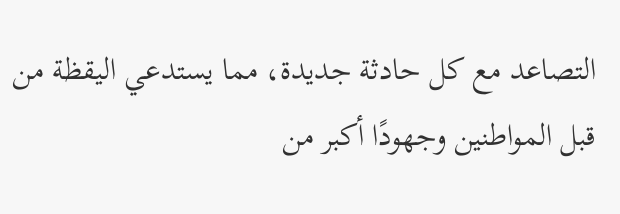التصاعد مع كل حادثة جديدة، مما يستدعي اليقظة من قبل المواطنين وجهودًا أكبر من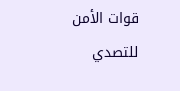قوات الأمن للتصدي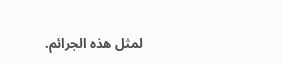لمثل هذه الجرائم.